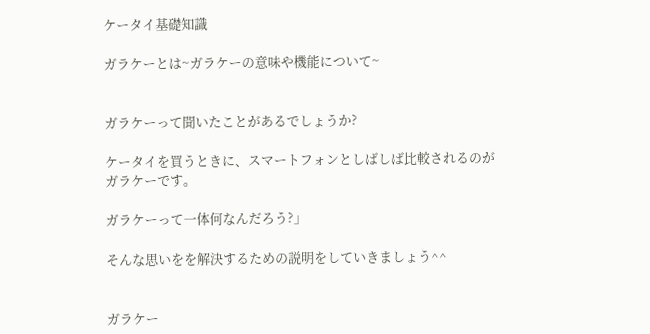ケータイ基礎知識

ガラケーとは~ガラケーの意味や機能について~


ガラケーって聞いたことがあるでしょうか?

ケータイを買うときに、スマートフォンとしばしば比較されるのが
ガラケーです。

ガラケーって一体何なんだろう?」

そんな思いをを解決するための説明をしていきましょう^^


ガラケー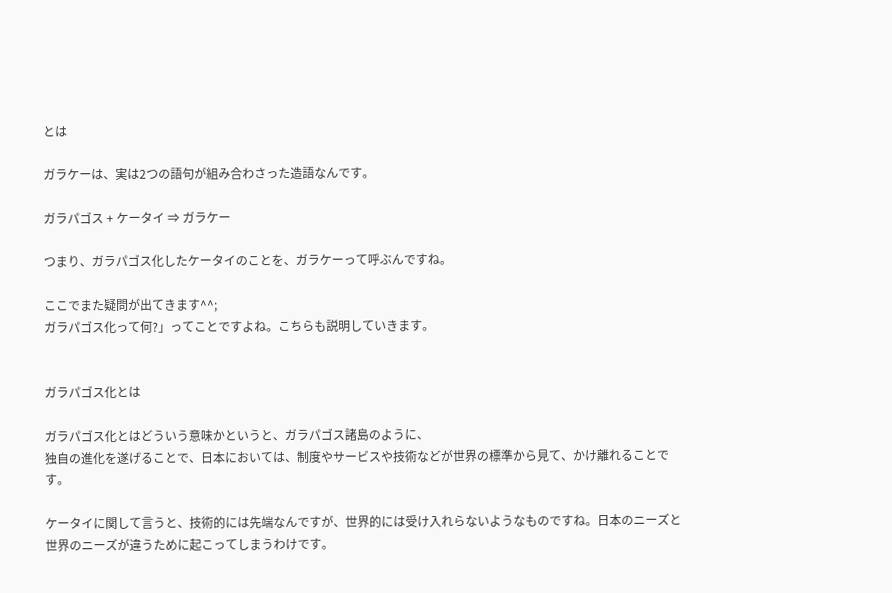とは

ガラケーは、実は2つの語句が組み合わさった造語なんです。

ガラパゴス + ケータイ ⇒ ガラケー

つまり、ガラパゴス化したケータイのことを、ガラケーって呼ぶんですね。

ここでまた疑問が出てきます^^;
ガラパゴス化って何?」ってことですよね。こちらも説明していきます。


ガラパゴス化とは

ガラパゴス化とはどういう意味かというと、ガラパゴス諸島のように、
独自の進化を遂げることで、日本においては、制度やサービスや技術などが世界の標準から見て、かけ離れることです。

ケータイに関して言うと、技術的には先端なんですが、世界的には受け入れらないようなものですね。日本のニーズと世界のニーズが違うために起こってしまうわけです。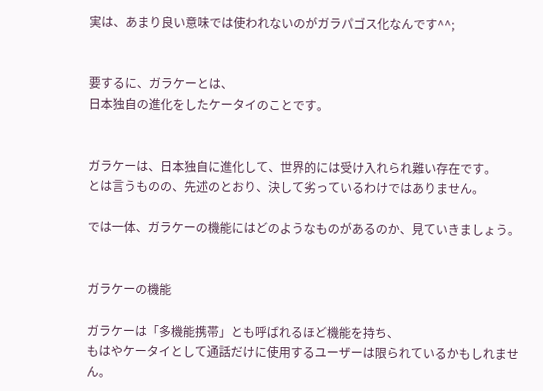実は、あまり良い意味では使われないのがガラパゴス化なんです^^;


要するに、ガラケーとは、
日本独自の進化をしたケータイのことです。


ガラケーは、日本独自に進化して、世界的には受け入れられ難い存在です。
とは言うものの、先述のとおり、決して劣っているわけではありません。

では一体、ガラケーの機能にはどのようなものがあるのか、見ていきましょう。


ガラケーの機能

ガラケーは「多機能携帯」とも呼ばれるほど機能を持ち、
もはやケータイとして通話だけに使用するユーザーは限られているかもしれません。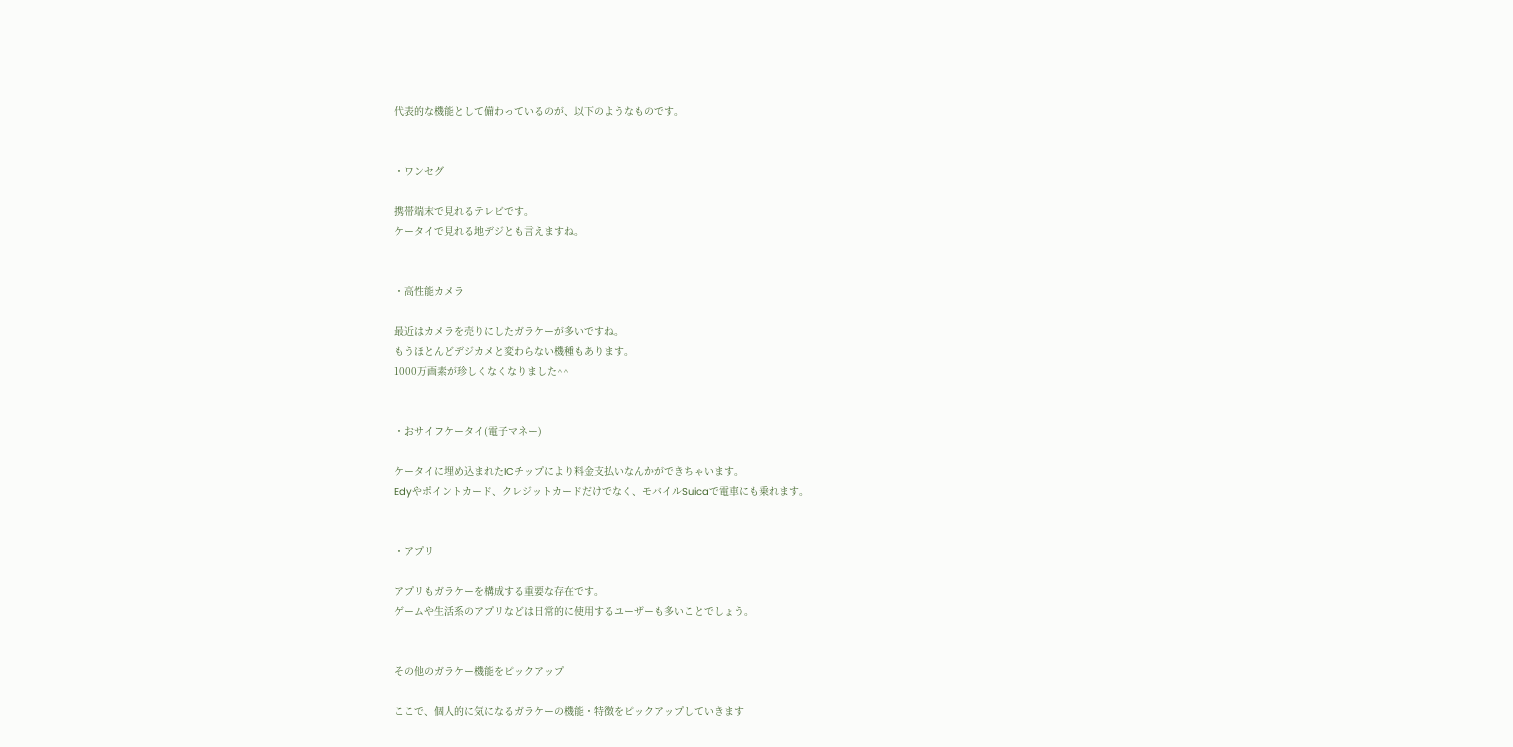代表的な機能として備わっているのが、以下のようなものです。


・ワンセグ

携帯端末で見れるテレビです。
ケータイで見れる地デジとも言えますね。


・高性能カメラ

最近はカメラを売りにしたガラケーが多いですね。
もうほとんどデジカメと変わらない機種もあります。
1000万画素が珍しくなくなりました^^


・おサイフケータイ(電子マネー)

ケータイに埋め込まれたICチップにより料金支払いなんかができちゃいます。
Edyやポイントカード、クレジットカードだけでなく、モバイルSuicaで電車にも乗れます。


・アプリ

アプリもガラケーを構成する重要な存在です。
ゲームや生活系のアプリなどは日常的に使用するユーザーも多いことでしょう。


その他のガラケー機能をピックアップ

ここで、個人的に気になるガラケーの機能・特徴をピックアップしていきます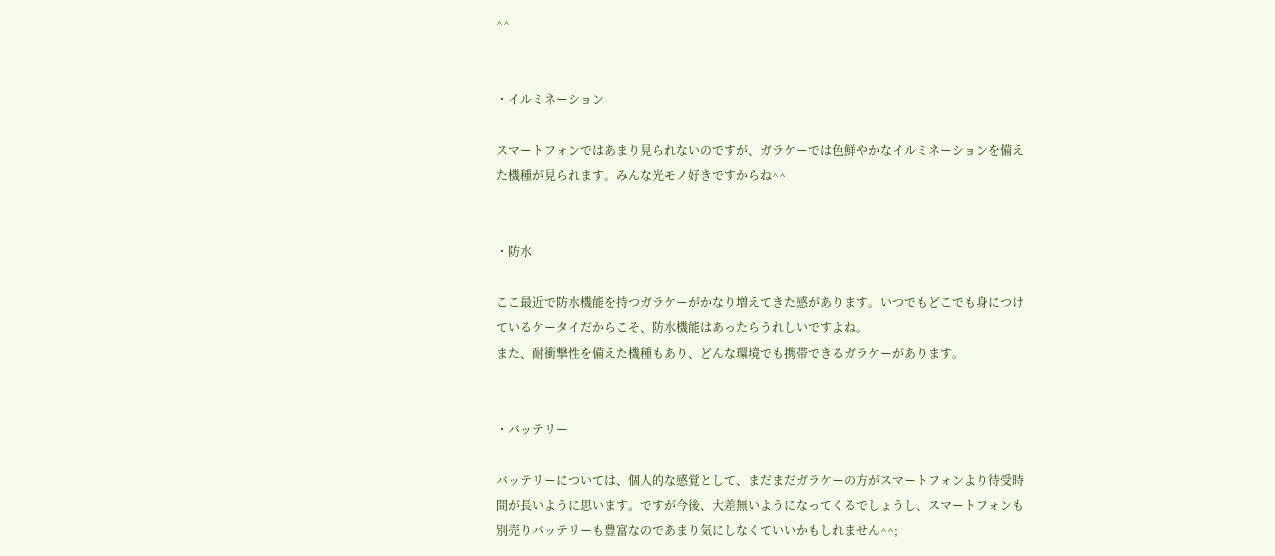^^


・イルミネーション

スマートフォンではあまり見られないのですが、ガラケーでは色鮮やかなイルミネーションを備えた機種が見られます。みんな光モノ好きですからね^^


・防水

ここ最近で防水機能を持つガラケーがかなり増えてきた感があります。いつでもどこでも身につけているケータイだからこそ、防水機能はあったらうれしいですよね。
また、耐衝撃性を備えた機種もあり、どんな環境でも携帯できるガラケーがあります。


・バッテリー

バッテリーについては、個人的な感覚として、まだまだガラケーの方がスマートフォンより待受時間が長いように思います。ですが今後、大差無いようになってくるでしょうし、スマートフォンも別売りバッテリーも豊富なのであまり気にしなくていいかもしれません^^;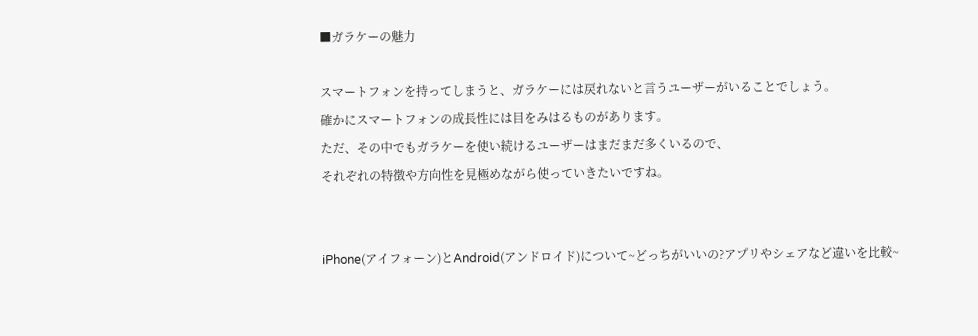■ガラケーの魅力

スマートフォンを持ってしまうと、ガラケーには戻れないと言うユーザーがいることでしょう。
確かにスマートフォンの成長性には目をみはるものがあります。
ただ、その中でもガラケーを使い続けるユーザーはまだまだ多くいるので、
それぞれの特徴や方向性を見極めながら使っていきたいですね。


iPhone(アイフォーン)とAndroid(アンドロイド)について~どっちがいいの?アプリやシェアなど違いを比較~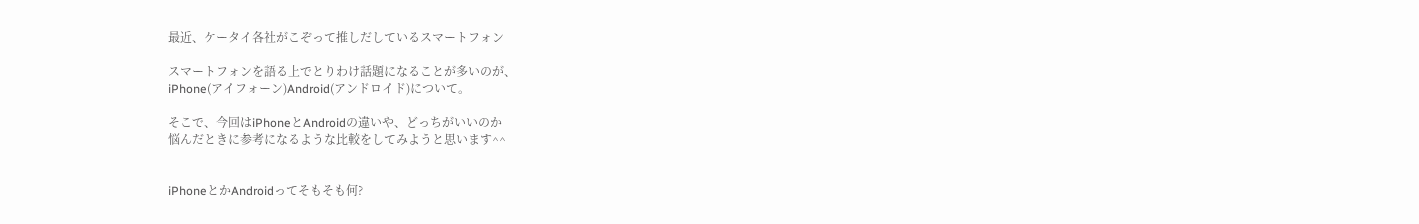最近、ケータイ各社がこぞって推しだしているスマートフォン

スマートフォンを語る上でとりわけ話題になることが多いのが、
iPhone(アイフォーン)Android(アンドロイド)について。

そこで、今回はiPhoneとAndroidの違いや、どっちがいいのか
悩んだときに参考になるような比較をしてみようと思います^^


iPhoneとかAndroidってそもそも何?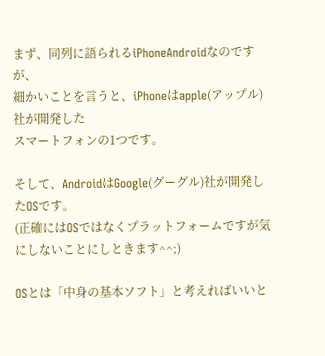まず、同列に語られるiPhoneAndroidなのですが、
細かいことを言うと、iPhoneはapple(アップル)社が開発した
スマートフォンの1つです。

そして、AndroidはGoogle(グーグル)社が開発したOSです。
(正確にはOSではなくプラットフォームですが気にしないことにしときます^^;)

OSとは「中身の基本ソフト」と考えればいいと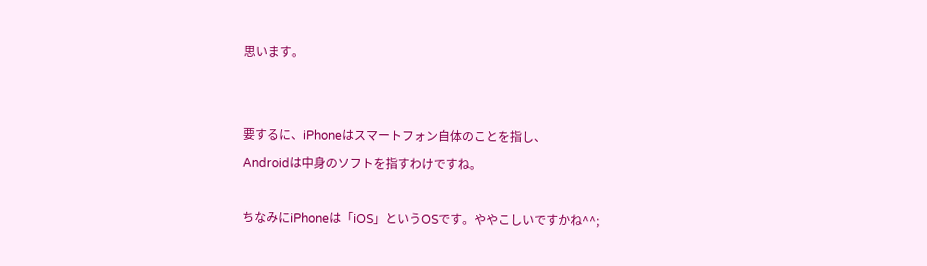思います。


要するに、iPhoneはスマートフォン自体のことを指し、
Androidは中身のソフトを指すわけですね。

ちなみにiPhoneは「iOS」というOSです。ややこしいですかね^^;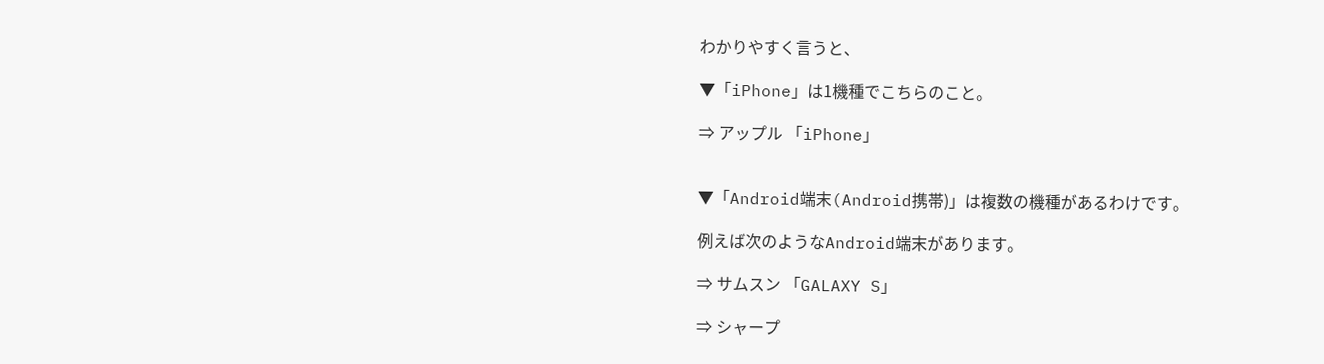わかりやすく言うと、

▼「iPhone」は1機種でこちらのこと。

⇒ アップル 「iPhone」


▼「Android端末(Android携帯)」は複数の機種があるわけです。

例えば次のようなAndroid端末があります。

⇒ サムスン 「GALAXY S」

⇒ シャープ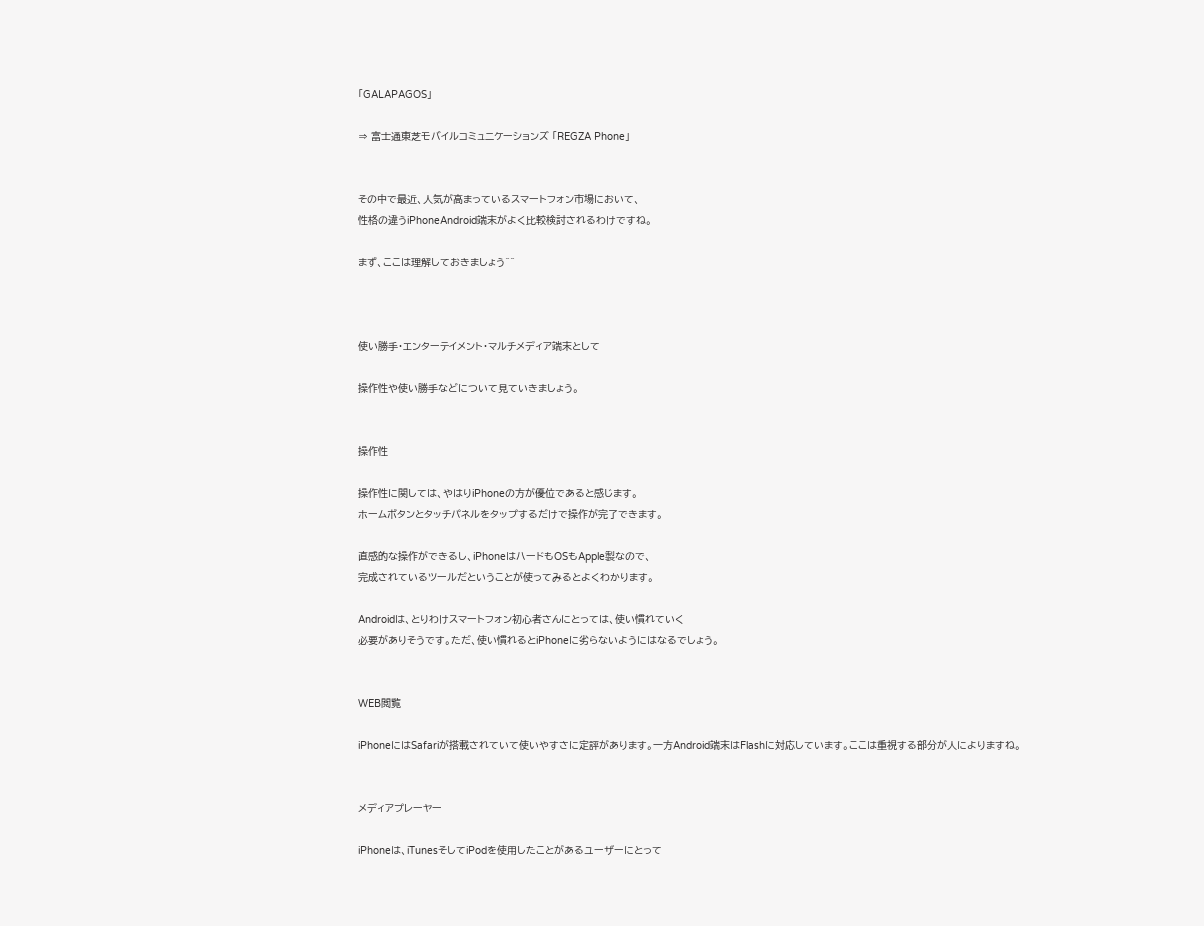「GALAPAGOS」

⇒ 富士通東芝モバイルコミュニケーションズ 「REGZA Phone」


その中で最近、人気が高まっているスマートフォン市場において、
性格の違うiPhoneAndroid端末がよく比較検討されるわけですね。

まず、ここは理解しておきましょう^^



使い勝手・エンターテイメント・マルチメディア端末として

操作性や使い勝手などについて見ていきましょう。


操作性

操作性に関しては、やはりiPhoneの方が優位であると感じます。
ホームボタンとタッチパネルをタップするだけで操作が完了できます。

直感的な操作ができるし、iPhoneはハードもOSもApple製なので、
完成されているツールだということが使ってみるとよくわかります。

Androidは、とりわけスマートフォン初心者さんにとっては、使い慣れていく
必要がありそうです。ただ、使い慣れるとiPhoneに劣らないようにはなるでしょう。


WEB閲覧

iPhoneにはSafariが搭載されていて使いやすさに定評があります。一方Android端末はFlashに対応しています。ここは重視する部分が人によりますね。


メディアプレーヤー

iPhoneは、iTunesそしてiPodを使用したことがあるユーザーにとって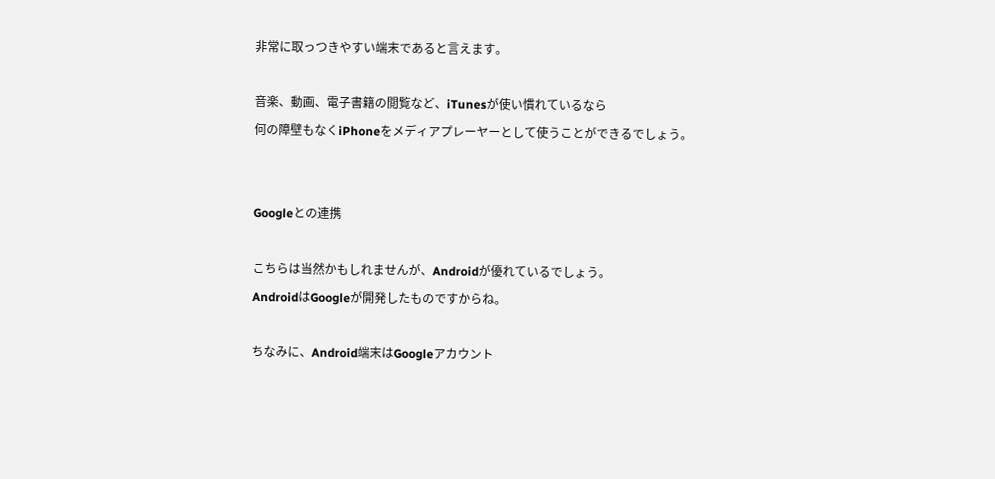非常に取っつきやすい端末であると言えます。

音楽、動画、電子書籍の閲覧など、iTunesが使い慣れているなら
何の障壁もなくiPhoneをメディアプレーヤーとして使うことができるでしょう。


Googleとの連携

こちらは当然かもしれませんが、Androidが優れているでしょう。
AndroidはGoogleが開発したものですからね。

ちなみに、Android端末はGoogleアカウント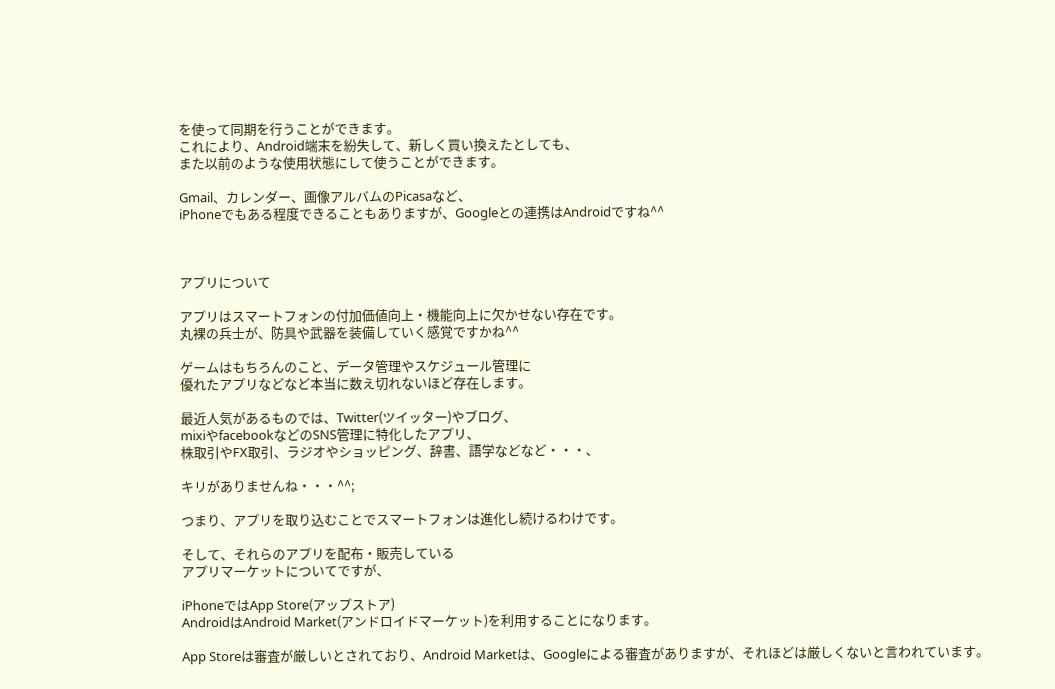を使って同期を行うことができます。
これにより、Android端末を紛失して、新しく買い換えたとしても、
また以前のような使用状態にして使うことができます。

Gmail、カレンダー、画像アルバムのPicasaなど、
iPhoneでもある程度できることもありますが、Googleとの連携はAndroidですね^^



アプリについて

アプリはスマートフォンの付加価値向上・機能向上に欠かせない存在です。
丸裸の兵士が、防具や武器を装備していく感覚ですかね^^

ゲームはもちろんのこと、データ管理やスケジュール管理に
優れたアプリなどなど本当に数え切れないほど存在します。

最近人気があるものでは、Twitter(ツイッター)やブログ、
mixiやfacebookなどのSNS管理に特化したアプリ、
株取引やFX取引、ラジオやショッピング、辞書、語学などなど・・・、

キリがありませんね・・・^^;

つまり、アプリを取り込むことでスマートフォンは進化し続けるわけです。

そして、それらのアプリを配布・販売している
アプリマーケットについてですが、

iPhoneではApp Store(アップストア)
AndroidはAndroid Market(アンドロイドマーケット)を利用することになります。

App Storeは審査が厳しいとされており、Android Marketは、Googleによる審査がありますが、それほどは厳しくないと言われています。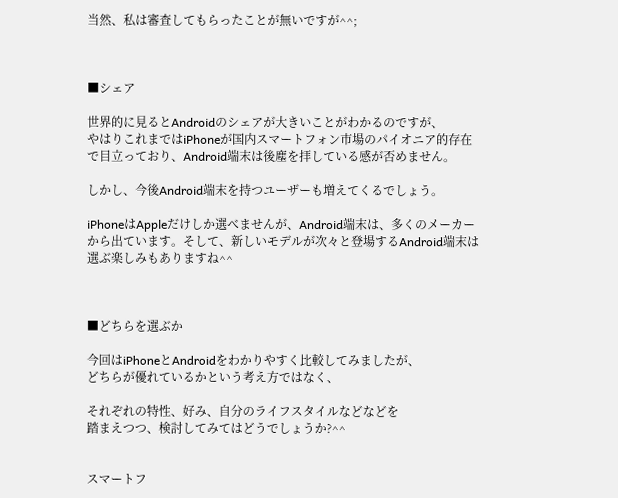当然、私は審査してもらったことが無いですが^^;



■シェア

世界的に見るとAndroidのシェアが大きいことがわかるのですが、
やはりこれまではiPhoneが国内スマートフォン市場のパイオニア的存在で目立っており、Android端末は後塵を拝している感が否めません。

しかし、今後Android端末を持つユーザーも増えてくるでしょう。

iPhoneはAppleだけしか選べませんが、Android端末は、多くのメーカーから出ています。そして、新しいモデルが次々と登場するAndroid端末は選ぶ楽しみもありますね^^



■どちらを選ぶか

今回はiPhoneとAndroidをわかりやすく比較してみましたが、
どちらが優れているかという考え方ではなく、

それぞれの特性、好み、自分のライフスタイルなどなどを
踏まえつつ、検討してみてはどうでしょうか?^^


スマートフ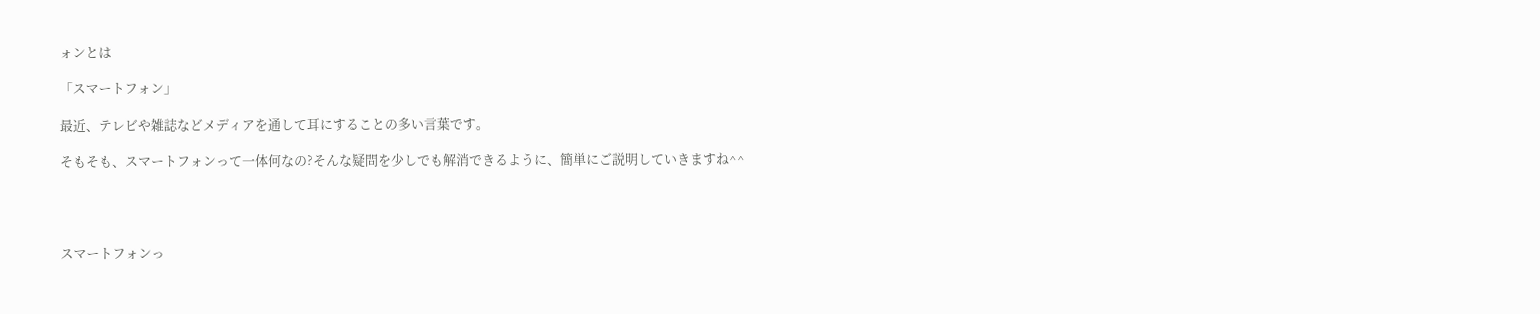ォンとは

「スマートフォン」

最近、テレビや雑誌などメディアを通して耳にすることの多い言葉です。

そもそも、スマートフォンって一体何なの?そんな疑問を少しでも解消できるように、簡単にご説明していきますね^^




スマートフォンっ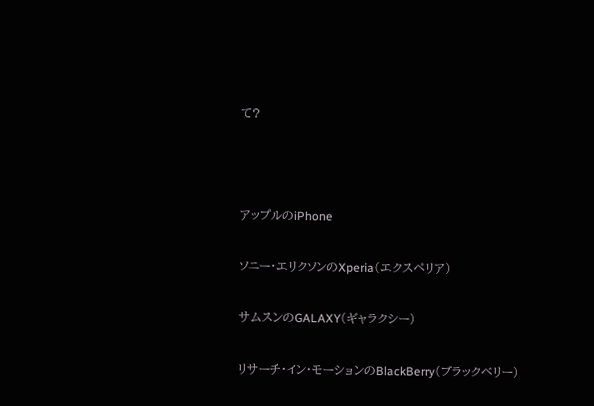て?



アップルのiPhone

ソニー・エリクソンのXperia(エクスペリア)

サムスンのGALAXY(ギャラクシー)

リサーチ・イン・モーションのBlackBerry(ブラックベリー)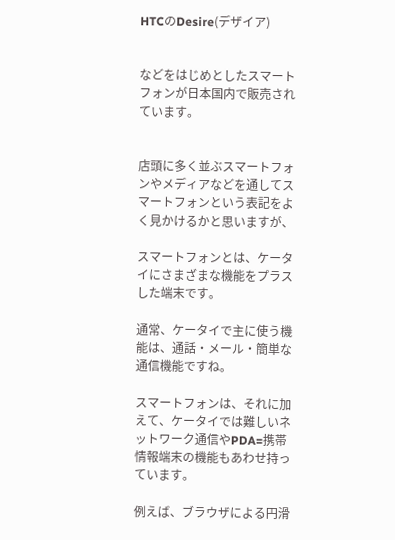HTCのDesire(デザイア)


などをはじめとしたスマートフォンが日本国内で販売されています。


店頭に多く並ぶスマートフォンやメディアなどを通してスマートフォンという表記をよく見かけるかと思いますが、

スマートフォンとは、ケータイにさまざまな機能をプラスした端末です。

通常、ケータイで主に使う機能は、通話・メール・簡単な通信機能ですね。

スマートフォンは、それに加えて、ケータイでは難しいネットワーク通信やPDA=携帯情報端末の機能もあわせ持っています。

例えば、ブラウザによる円滑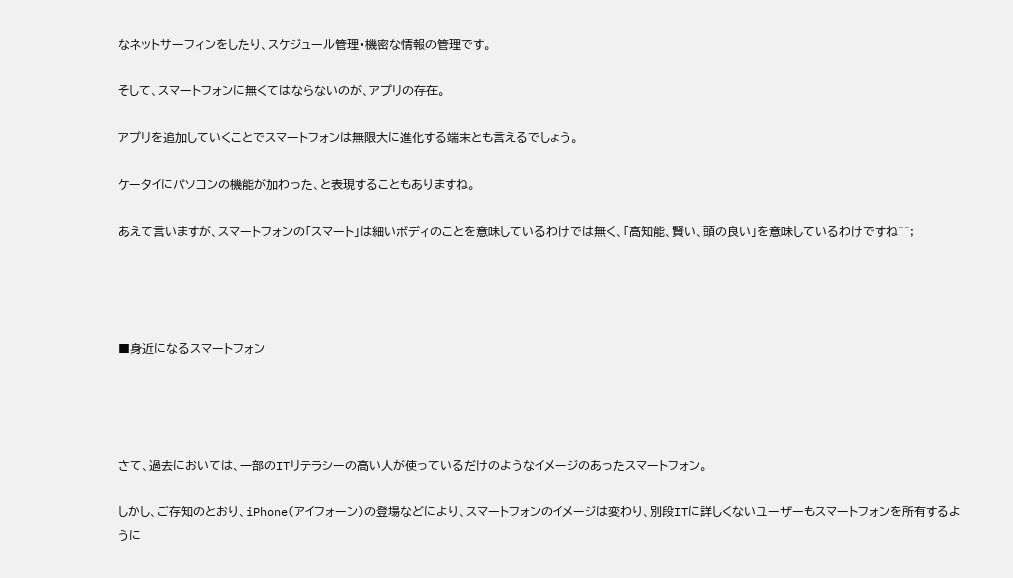なネットサーフィンをしたり、スケジュール管理・機密な情報の管理です。

そして、スマートフォンに無くてはならないのが、アプリの存在。

アプリを追加していくことでスマートフォンは無限大に進化する端末とも言えるでしょう。

ケータイにパソコンの機能が加わった、と表現することもありますね。

あえて言いますが、スマートフォンの「スマート」は細いボディのことを意味しているわけでは無く、「高知能、賢い、頭の良い」を意味しているわけですね^^;




■身近になるスマートフォン




さて、過去においては、一部のITリテラシーの高い人が使っているだけのようなイメージのあったスマートフォン。

しかし、ご存知のとおり、iPhone(アイフォーン)の登場などにより、スマートフォンのイメージは変わり、別段ITに詳しくないユーザーもスマートフォンを所有するように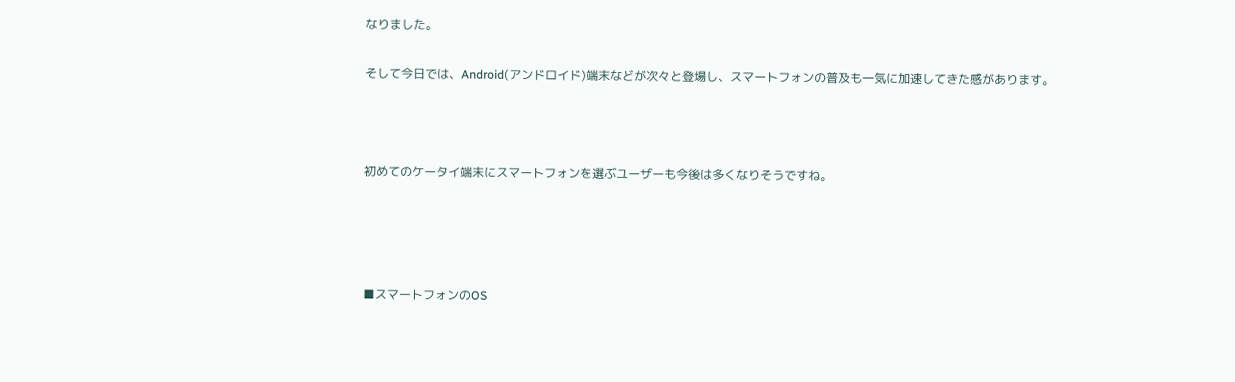なりました。

そして今日では、Android(アンドロイド)端末などが次々と登場し、スマートフォンの普及も一気に加速してきた感があります。



初めてのケータイ端末にスマートフォンを選ぶユーザーも今後は多くなりそうですね。




■スマートフォンのOS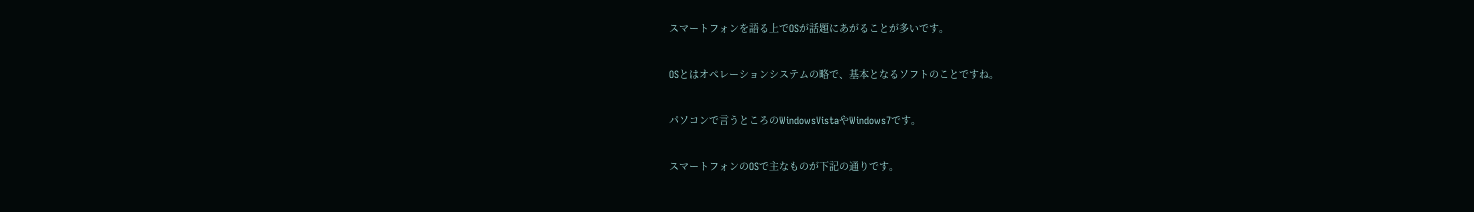スマートフォンを語る上でOSが話題にあがることが多いです。

OSとはオペレーションシステムの略で、基本となるソフトのことですね。

パソコンで言うところのWindowsVistaやWindows7です。

スマートフォンのOSで主なものが下記の通りです。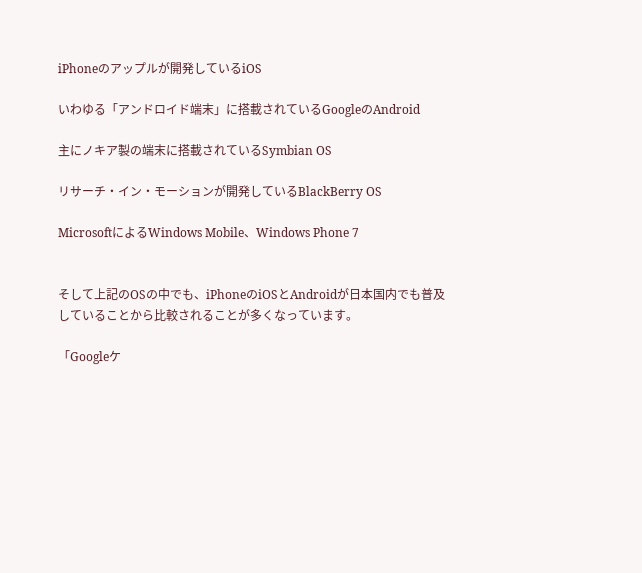iPhoneのアップルが開発しているiOS

いわゆる「アンドロイド端末」に搭載されているGoogleのAndroid

主にノキア製の端末に搭載されているSymbian OS

リサーチ・イン・モーションが開発しているBlackBerry OS

MicrosoftによるWindows Mobile、Windows Phone 7


そして上記のOSの中でも、iPhoneのiOSとAndroidが日本国内でも普及していることから比較されることが多くなっています。

「Googleケ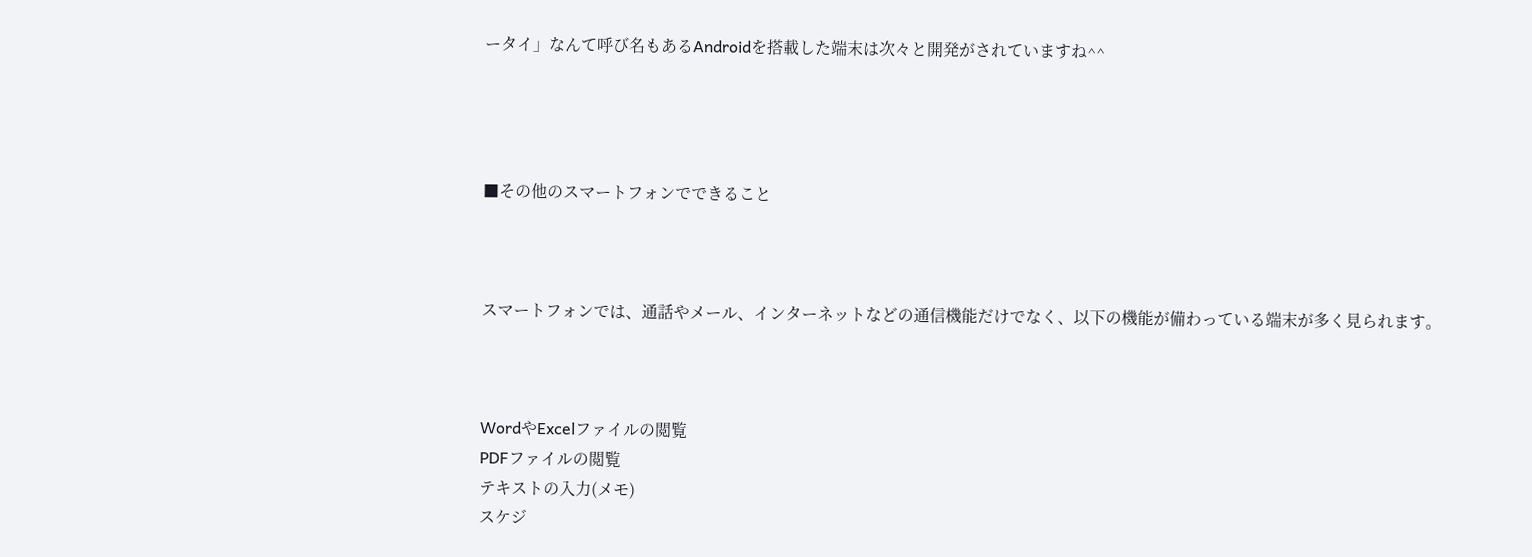ータイ」なんて呼び名もあるAndroidを搭載した端末は次々と開発がされていますね^^




■その他のスマートフォンでできること



スマートフォンでは、通話やメール、インターネットなどの通信機能だけでなく、以下の機能が備わっている端末が多く見られます。



WordやExcelファイルの閲覧
PDFファイルの閲覧
テキストの入力(メモ)
スケジ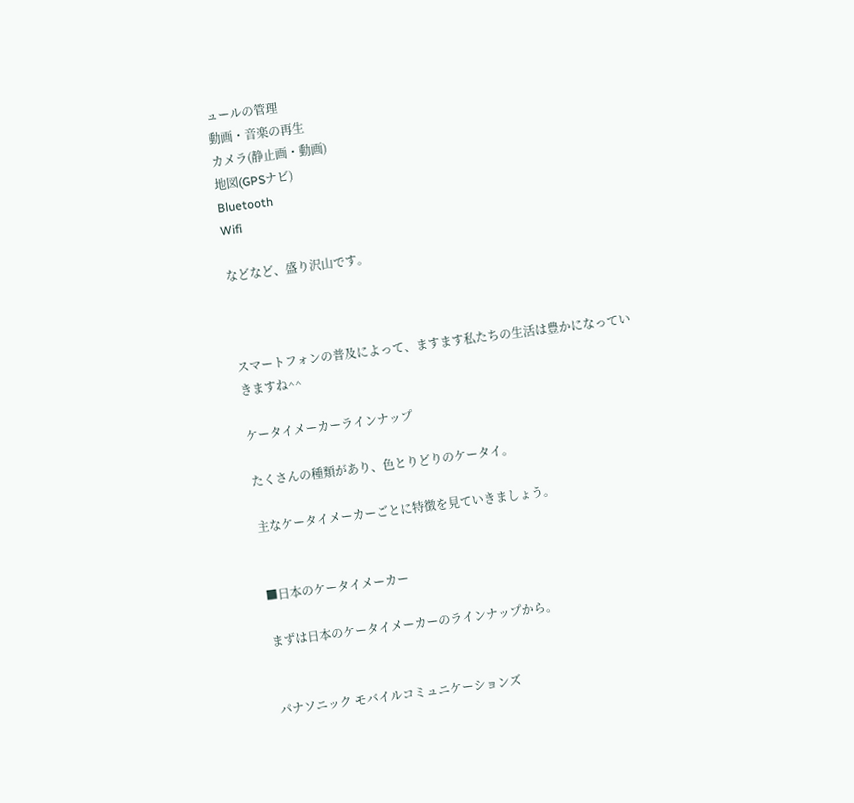ュールの管理
動画・音楽の再生
カメラ(静止画・動画)
地図(GPSナビ)
Bluetooth
Wifi

などなど、盛り沢山です。



スマートフォンの普及によって、ますます私たちの生活は豊かになっていきますね^^

ケータイメーカーラインナップ

たくさんの種類があり、色とりどりのケータイ。

主なケータイメーカーごとに特徴を見ていきましょう。


■日本のケータイメーカー

まずは日本のケータイメーカーのラインナップから。


パナソニック モバイルコミュニケーションズ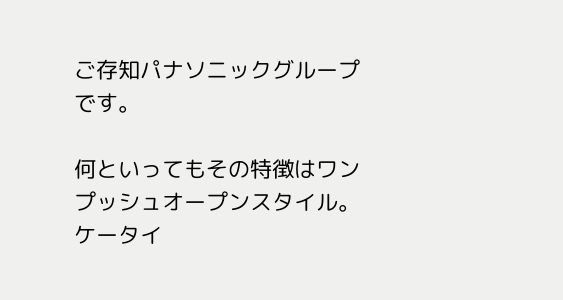ご存知パナソニックグループです。

何といってもその特徴はワンプッシュオープンスタイル。
ケータイ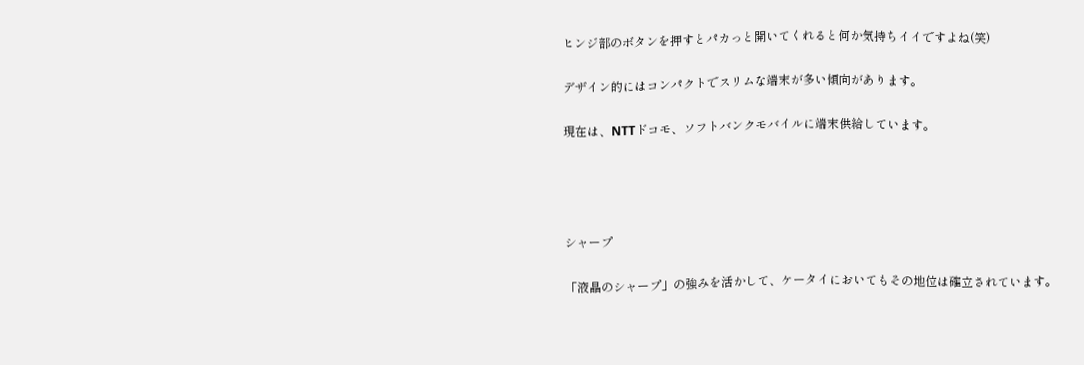ヒンジ部のボタンを押すとパカっと開いてくれると何か気持ちイイですよね(笑)

デザイン的にはコンパクトでスリムな端末が多い傾向があります。

現在は、NTTドコモ、ソフトバンクモバイルに端末供給しています。




シャープ

「液晶のシャープ」の強みを活かして、ケータイにおいてもその地位は確立されています。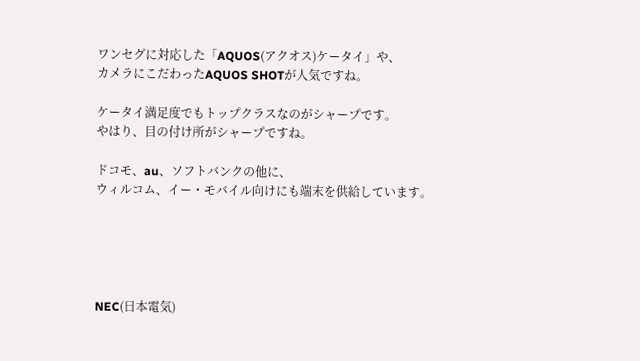ワンセグに対応した「AQUOS(アクオス)ケータイ」や、
カメラにこだわったAQUOS SHOTが人気ですね。

ケータイ満足度でもトップクラスなのがシャープです。
やはり、目の付け所がシャープですね。

ドコモ、au、ソフトバンクの他に、
ウィルコム、イー・モバイル向けにも端末を供給しています。





NEC(日本電気)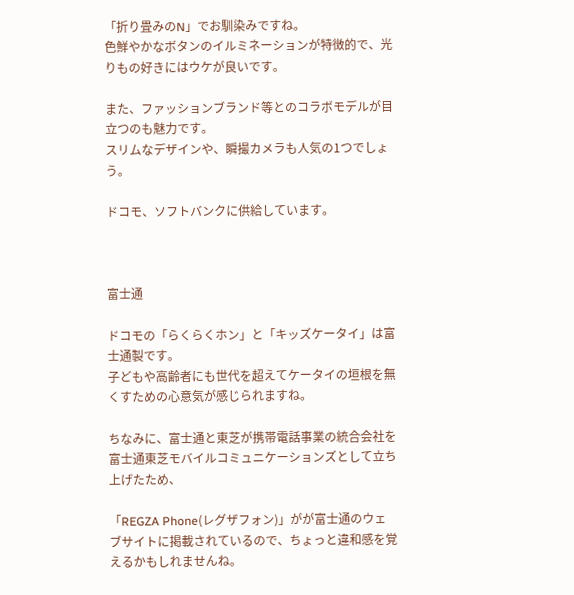「折り畳みのN」でお馴染みですね。
色鮮やかなボタンのイルミネーションが特徴的で、光りもの好きにはウケが良いです。

また、ファッションブランド等とのコラボモデルが目立つのも魅力です。
スリムなデザインや、瞬撮カメラも人気の1つでしょう。

ドコモ、ソフトバンクに供給しています。



富士通

ドコモの「らくらくホン」と「キッズケータイ」は富士通製です。
子どもや高齢者にも世代を超えてケータイの垣根を無くすための心意気が感じられますね。

ちなみに、富士通と東芝が携帯電話事業の統合会社を富士通東芝モバイルコミュニケーションズとして立ち上げたため、

「REGZA Phone(レグザフォン)」がが富士通のウェブサイトに掲載されているので、ちょっと違和感を覚えるかもしれませんね。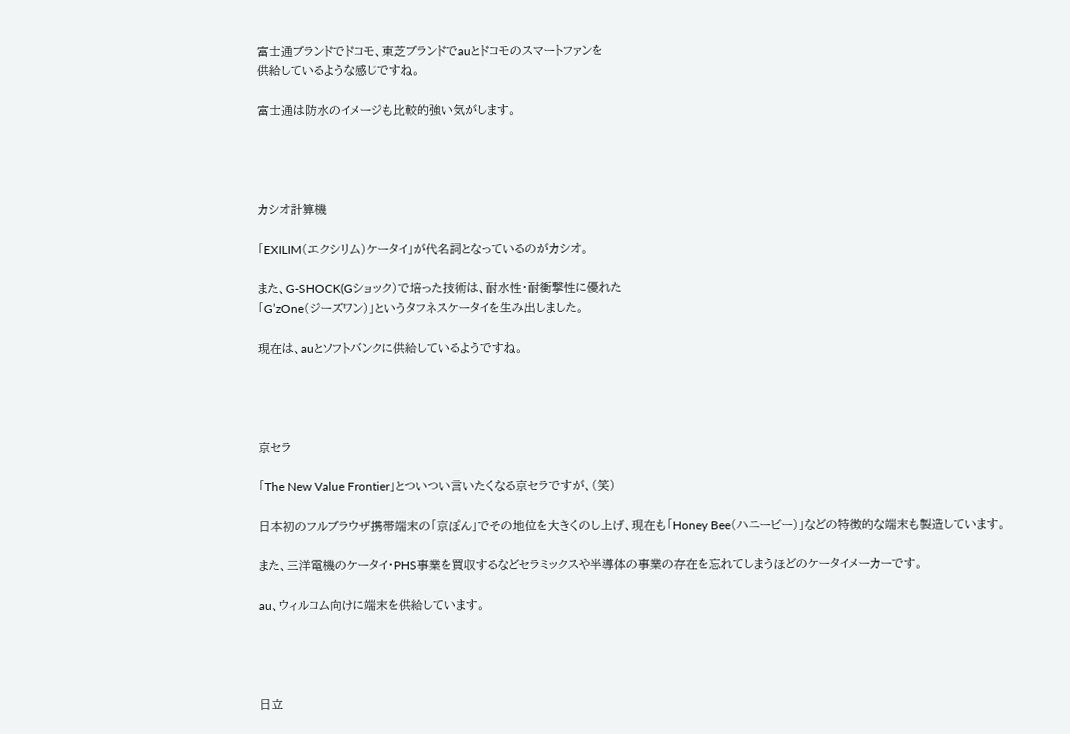富士通ブランドでドコモ、東芝ブランドでauとドコモのスマートファンを
供給しているような感じですね。

富士通は防水のイメージも比較的強い気がします。




カシオ計算機

「EXILIM(エクシリム)ケータイ」が代名詞となっているのがカシオ。

また、G-SHOCK(Gショック)で培った技術は、耐水性・耐衝撃性に優れた
「G’zOne(ジーズワン)」というタフネスケータイを生み出しました。

現在は、auとソフトバンクに供給しているようですね。




京セラ

「The New Value Frontier」とついつい言いたくなる京セラですが、(笑)

日本初のフルブラウザ携帯端末の「京ぽん」でその地位を大きくのし上げ、現在も「Honey Bee(ハニービー)」などの特徴的な端末も製造しています。

また、三洋電機のケータイ・PHS事業を買収するなどセラミックスや半導体の事業の存在を忘れてしまうほどのケータイメーカーです。

au、ウィルコム向けに端末を供給しています。




日立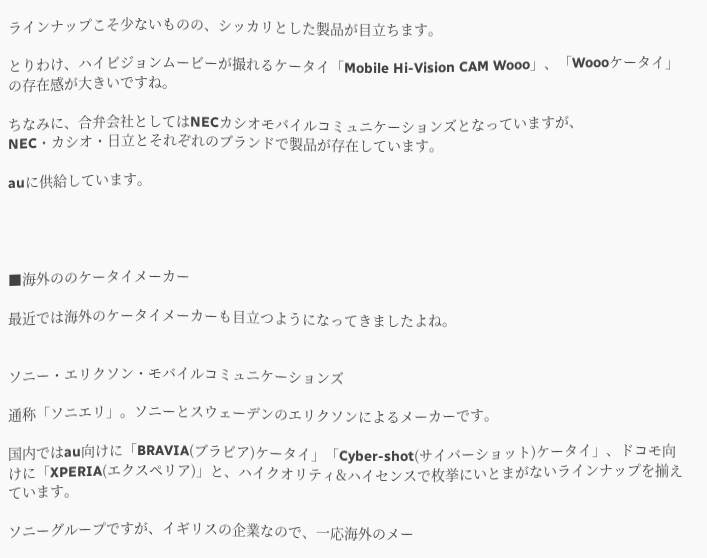ラインナップこそ少ないものの、シッカリとした製品が目立ちます。

とりわけ、ハイビジョンムービーが撮れるケータイ「Mobile Hi-Vision CAM Wooo」、「Woooケータイ」の存在感が大きいですね。

ちなみに、合弁会社としてはNECカシオモバイルコミュニケーションズとなっていますが、
NEC・カシオ・日立とそれぞれのブランドで製品が存在しています。

auに供給しています。




■海外ののケータイメーカー

最近では海外のケータイメーカーも目立つようになってきましたよね。


ソニー・エリクソン・モバイルコミュニケーションズ

通称「ソニエリ」。ソニーとスウェーデンのエリクソンによるメーカーです。

国内ではau向けに「BRAVIA(ブラビア)ケータイ」「Cyber-shot(サイバーショット)ケータイ」、ドコモ向けに「XPERIA(エクスペリア)」と、ハイクオリティ&ハイセンスで枚挙にいとまがないラインナップを揃えています。

ソニーグループですが、イギリスの企業なので、一応海外のメー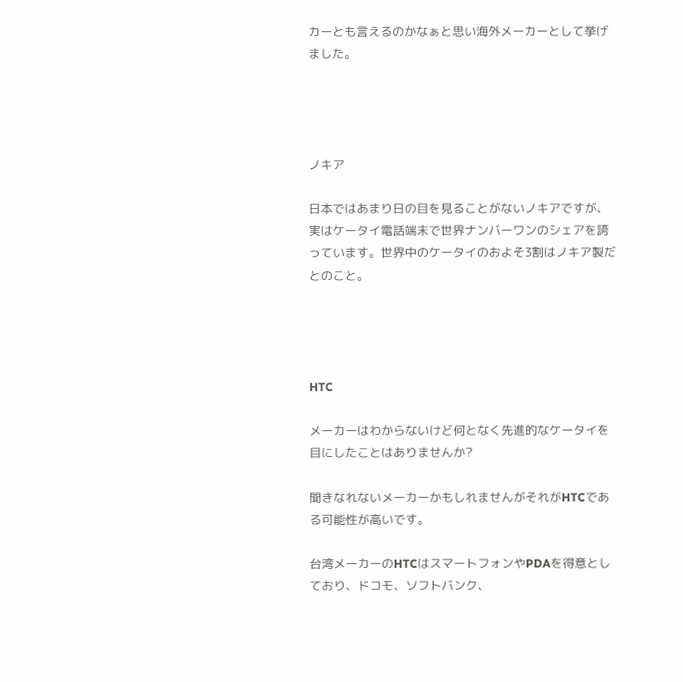カーとも言えるのかなぁと思い海外メーカーとして挙げました。




ノキア

日本ではあまり日の目を見ることがないノキアですが、実はケータイ電話端末で世界ナンバーワンのシェアを誇っています。世界中のケータイのおよそ3割はノキア製だとのこと。




HTC

メーカーはわからないけど何となく先進的なケータイを目にしたことはありませんか?

聞きなれないメーカーかもしれませんがそれがHTCである可能性が高いです。

台湾メーカーのHTCはスマートフォンやPDAを得意としており、ドコモ、ソフトバンク、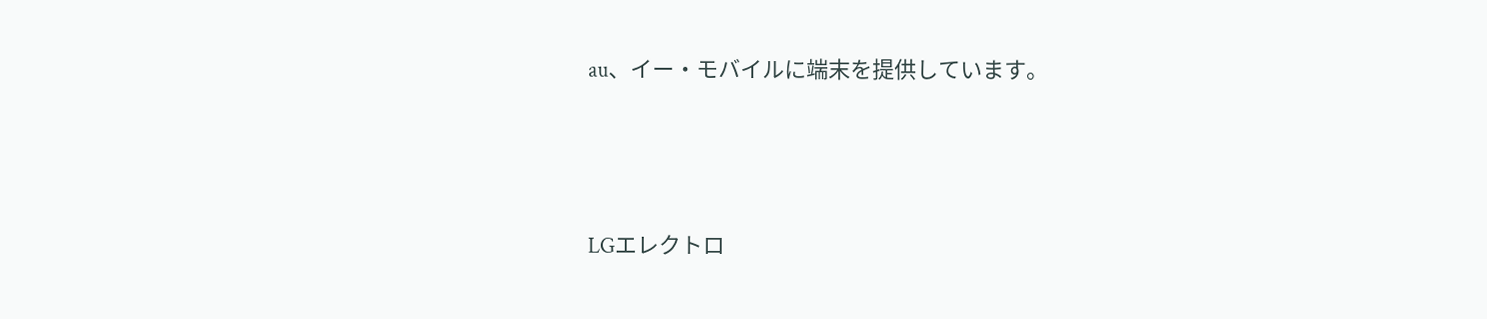au、イー・モバイルに端末を提供しています。




LGエレクトロ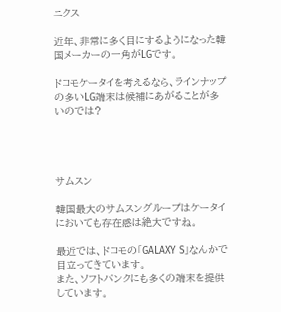ニクス

近年、非常に多く目にするようになった韓国メーカーの一角がLGです。

ドコモケータイを考えるなら、ラインナップの多いLG端末は候補にあがることが多いのでは?




サムスン

韓国最大のサムスングループはケータイにおいても存在感は絶大ですね。

最近では、ドコモの「GALAXY S」なんかで目立ってきています。
また、ソフトバンクにも多くの端末を提供しています。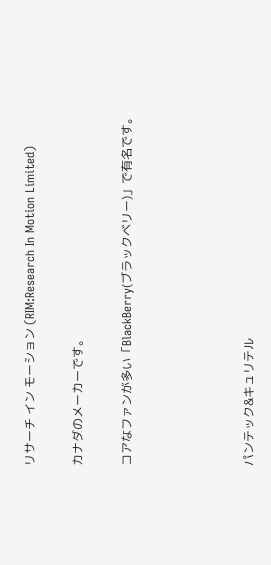リサーチ イン モーション (RIM:Research In Motion Limited)

カナダのメーカーです。

コアなファンが多い「BlackBerry(ブラックベリー)」で有名です。




パンテック&キュリテル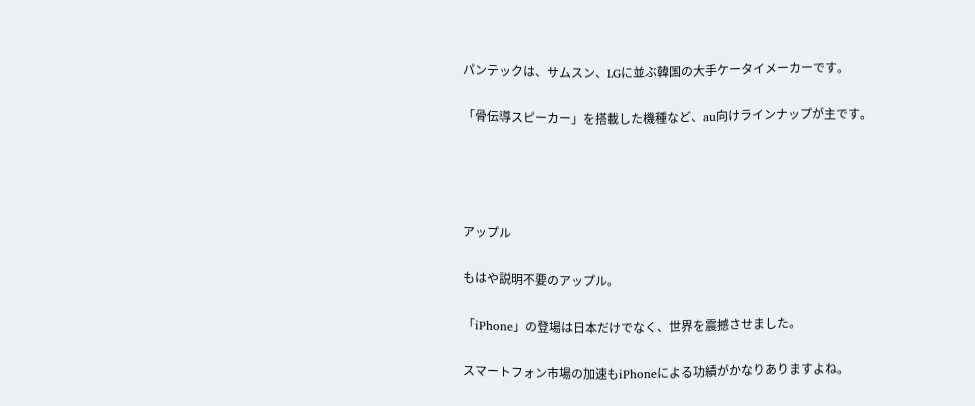パンテックは、サムスン、LGに並ぶ韓国の大手ケータイメーカーです。

「骨伝導スピーカー」を搭載した機種など、au向けラインナップが主です。




アップル

もはや説明不要のアップル。

「iPhone」の登場は日本だけでなく、世界を震撼させました。

スマートフォン市場の加速もiPhoneによる功績がかなりありますよね。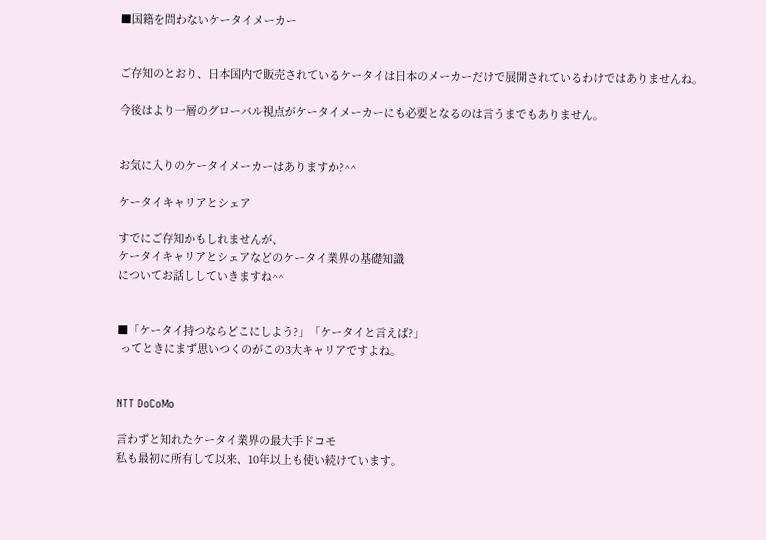■国籍を問わないケータイメーカー


ご存知のとおり、日本国内で販売されているケータイは日本のメーカーだけで展開されているわけではありませんね。

今後はより一層のグローバル視点がケータイメーカーにも必要となるのは言うまでもありません。


お気に入りのケータイメーカーはありますか?^^

ケータイキャリアとシェア

すでにご存知かもしれませんが、
ケータイキャリアとシェアなどのケータイ業界の基礎知識
についてお話ししていきますね^^


■「ケータイ持つならどこにしよう?」「ケータイと言えば?」
 ってときにまず思いつくのがこの3大キャリアですよね。


NTT DoCoMo

言わずと知れたケータイ業界の最大手ドコモ
私も最初に所有して以来、10年以上も使い続けています。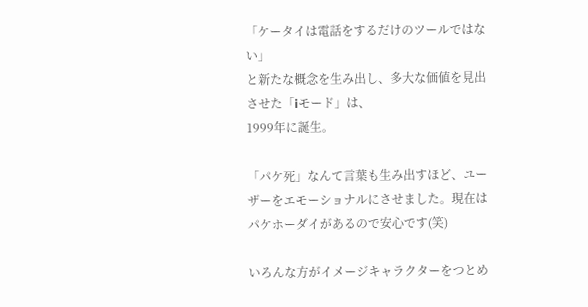「ケータイは電話をするだけのツールではない」
と新たな概念を生み出し、多大な価値を見出させた「iモード」は、
1999年に誕生。

「パケ死」なんて言葉も生み出すほど、ユーザーをエモーショナルにさせました。現在はパケホーダイがあるので安心です(笑)

いろんな方がイメージキャラクターをつとめ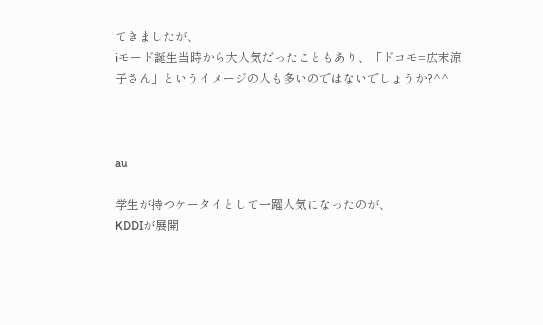てきましたが、
iモード誕生当時から大人気だったこともあり、「ドコモ=広末涼子さん」というイメージの人も多いのではないでしょうか?^^



au

学生が持つケータイとして一躍人気になったのが、
KDDIが展開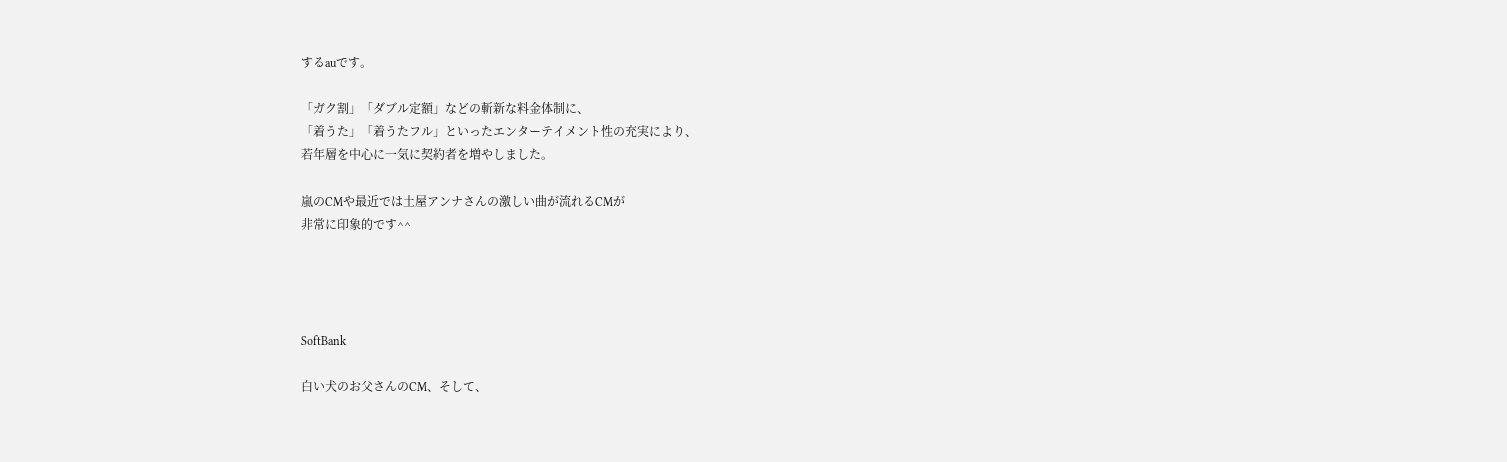するauです。

「ガク割」「ダブル定額」などの斬新な料金体制に、
「着うた」「着うたフル」といったエンターテイメント性の充実により、
若年層を中心に一気に契約者を増やしました。

嵐のCMや最近では土屋アンナさんの激しい曲が流れるCMが
非常に印象的です^^




SoftBank

白い犬のお父さんのCM、そして、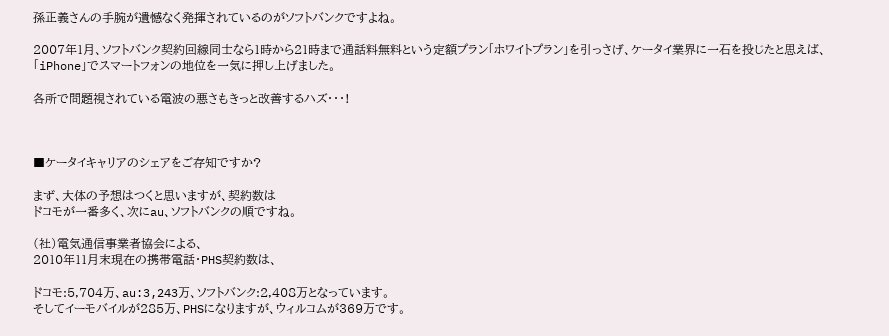孫正義さんの手腕が遺憾なく発揮されているのがソフトバンクですよね。

2007年1月、ソフトバンク契約回線同士なら1時から21時まで通話料無料という定額プラン「ホワイトプラン」を引っさげ、ケータイ業界に一石を投じたと思えば、「iPhone」でスマートフォンの地位を一気に押し上げました。

各所で問題視されている電波の悪さもきっと改善するハズ・・・!



■ケータイキャリアのシェアをご存知ですか?

まず、大体の予想はつくと思いますが、契約数は
ドコモが一番多く、次にau、ソフトバンクの順ですね。

(社)電気通信事業者協会による、
2010年11月末現在の携帯電話・PHS契約数は、

ドコモ:5,704万、au:3,243万、ソフトバンク:2,408万となっています。
そしてイーモバイルが285万、PHSになりますが、ウィルコムが369万です。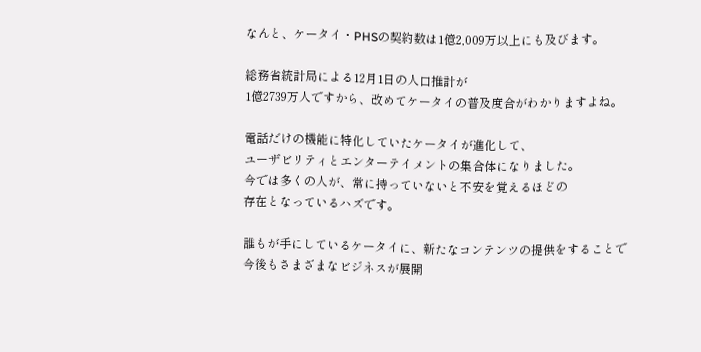なんと、ケータイ・PHSの契約数は1億2,009万以上にも及びます。

総務省統計局による12月1日の人口推計が
1億2739万人ですから、改めてケータイの普及度合がわかりますよね。

電話だけの機能に特化していたケータイが進化して、
ユーザビリティとエンターテイメントの集合体になりました。
今では多くの人が、常に持っていないと不安を覚えるほどの
存在となっているハズです。

誰もが手にしているケータイに、新たなコンテンツの提供をすることで
今後もさまざまなビジネスが展開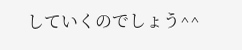していくのでしょう^^